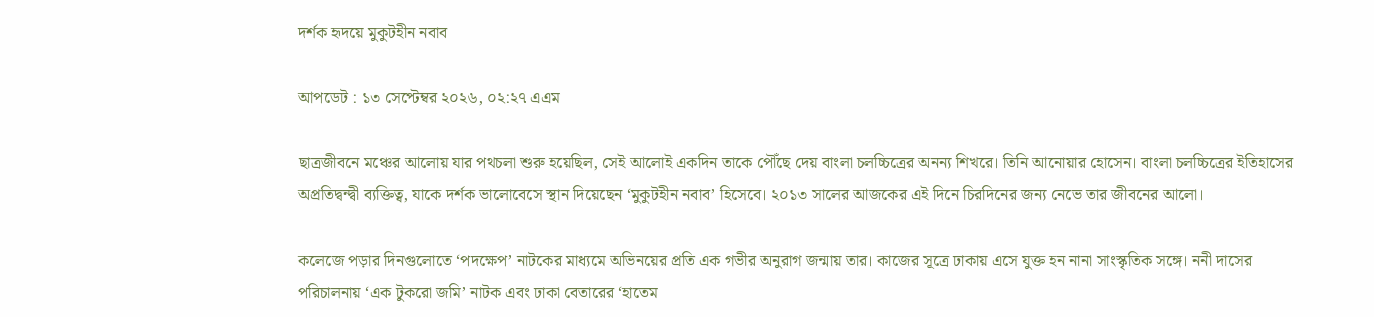দর্শক হৃদয়ে মুকুটহীন নবাব

আপডেট : ১৩ সেপ্টেম্বর ২০২৬, ০২:২৭ এএম

ছাত্রজীবনে মঞ্চের আলোয় যার পথচলা শুরু হয়েছিল, সেই আলোই একদিন তাকে পৌঁছে দেয় বাংলা চলচ্চিত্রের অনন্য শিখরে। তিনি আনোয়ার হোসেন। বাংলা চলচ্চিত্রের ইতিহাসের অপ্রতিদ্বন্দ্বী ব্যক্তিত্ব, যাকে দর্শক ভালোবেসে স্থান দিয়েছেন ‘মুকুটহীন নবাব’ হিসেবে। ২০১৩ সালের আজকের এই দিনে চিরদিনের জন্য নেভে তার জীবনের আলো।

কলেজে পড়ার দিনগুলোতে ‘পদক্ষেপ’ নাটকের মাধ্যমে অভিনয়ের প্রতি এক গভীর অনুরাগ জন্মায় তার। কাজের সূত্রে ঢাকায় এসে যুক্ত হন নানা সাংস্কৃতিক সঙ্গে। ননী দাসের পরিচালনায় ‘এক টুকরো জমি’ নাটক এবং ঢাকা বেতারের ‘হাতেম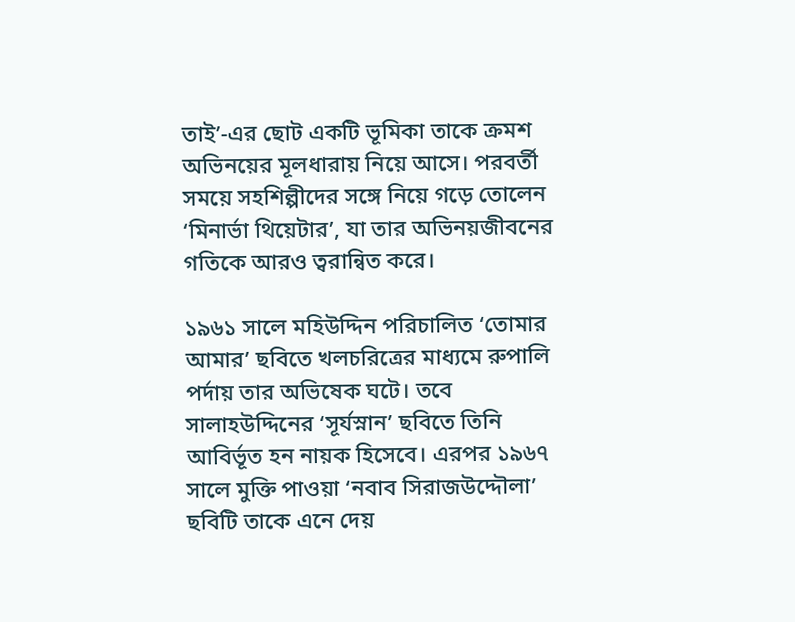তাই’-এর ছোট একটি ভূমিকা তাকে ক্রমশ অভিনয়ের মূলধারায় নিয়ে আসে। পরবর্তী সময়ে সহশিল্পীদের সঙ্গে নিয়ে গড়ে তোলেন ‘মিনার্ভা থিয়েটার’, যা তার অভিনয়জীবনের গতিকে আরও ত্বরান্বিত করে।

১৯৬১ সালে মহিউদ্দিন পরিচালিত ‘তোমার আমার’ ছবিতে খলচরিত্রের মাধ্যমে রুপালি পর্দায় তার অভিষেক ঘটে। তবে সালাহউদ্দিনের ‘সূর্যস্নান’ ছবিতে তিনি আবির্ভূত হন নায়ক হিসেবে। এরপর ১৯৬৭ সালে মুক্তি পাওয়া ‘নবাব সিরাজউদ্দৌলা’ ছবিটি তাকে এনে দেয়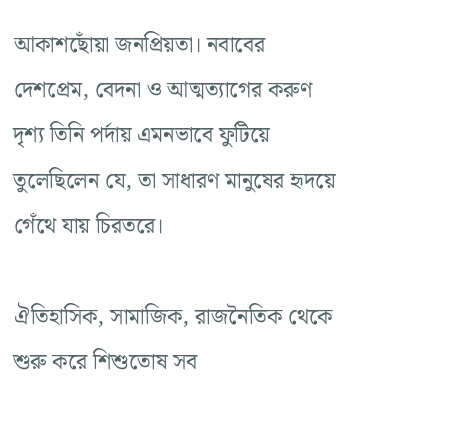আকাশছোঁয়া জনপ্রিয়তা। নবাবের দেশপ্রেম, বেদনা ও আত্মত্যাগের করুণ দৃশ্য তিনি পর্দায় এমনভাবে ফুটিয়ে তুলেছিলেন যে, তা সাধারণ মানুষের হৃদয়ে গেঁথে যায় চিরতরে।

ঐতিহাসিক, সামাজিক, রাজনৈতিক থেকে শুরু করে শিশুতোষ সব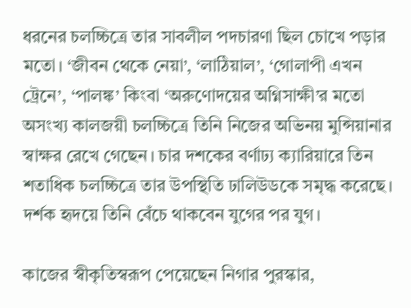ধরনের চলচ্চিত্রে তার সাবলীল পদচারণা ছিল চোখে পড়ার মতো। ‘জীবন থেকে নেয়া’, ‘লাঠিয়াল’, ‘গোলাপী এখন ট্রেনে’, ‘পালঙ্ক’ কিংবা ‘অরুণোদয়ের অগ্নিসাক্ষী’র মতো অসংখ্য কালজয়ী চলচ্চিত্রে তিনি নিজের অভিনয় মুন্সিয়ানার স্বাক্ষর রেখে গেছেন। চার দশকের বর্ণাঢ্য ক্যারিয়ারে তিন শতাধিক চলচ্চিত্রে তার উপস্থিতি ঢালিউডকে সমৃদ্ধ করেছে। দর্শক হৃদয়ে তিনি বেঁচে থাকবেন যুগের পর যুগ।

কাজের স্বীকৃতিস্বরূপ পেয়েছেন নিগার পুরস্কার,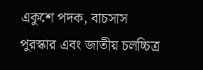একুশে পদক, বাচসাস পুরস্কার এবং জাতীয় চলচ্চিত্র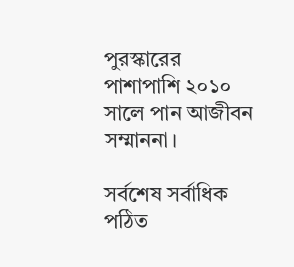পুরস্কারের পাশাপাশি ২০১০ সালে পান আজীবন সম্মাননা।

সর্বশেষ সর্বাধিক পঠিত